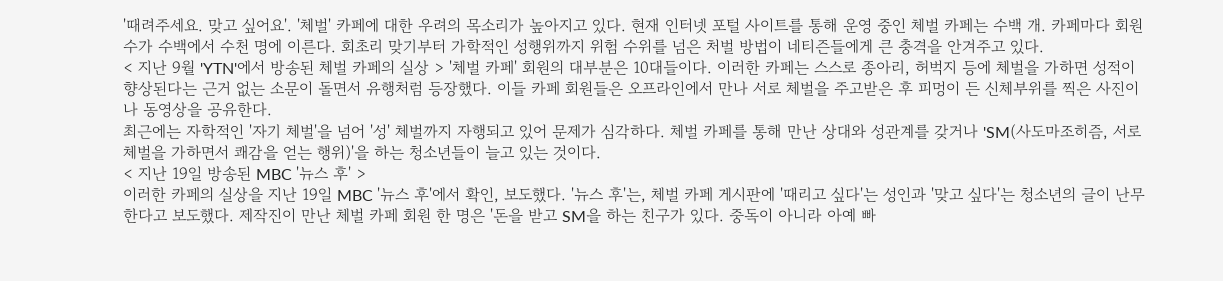'때려주세요. 맞고 싶어요'. '체벌' 카페에 대한 우려의 목소리가 높아지고 있다. 현재 인터넷 포털 사이트를 통해 운영 중인 체벌 카페는 수백 개. 카페마다 회원 수가 수백에서 수천 명에 이른다. 회초리 맞기부터 가학적인 성행위까지 위험 수위를 넘은 처벌 방법이 네티즌들에게 큰 충격을 안겨주고 있다.
< 지난 9월 'YTN'에서 방송된 체벌 카페의 실상 > '체벌 카페' 회원의 대부분은 10대들이다. 이러한 카페는 스스로 종아리, 허벅지 등에 체벌을 가하면 성적이 향상된다는 근거 없는 소문이 돌면서 유행처럼 등장했다. 이들 카페 회원들은 오프라인에서 만나 서로 체벌을 주고받은 후 피멍이 든 신체부위를 찍은 사진이나 동영상을 공유한다.
최근에는 자학적인 '자기 체벌'을 넘어 '성' 체벌까지 자행되고 있어 문제가 심각하다. 체벌 카페를 통해 만난 상대와 성관계를 갖거나 'SM(사도마조히즘, 서로 체벌을 가하면서 쾌감을 얻는 행위)'을 하는 청소년들이 늘고 있는 것이다.
< 지난 19일 방송된 MBC '뉴스 후' >
이러한 카페의 실상을 지난 19일 MBC '뉴스 후'에서 확인, 보도했다. '뉴스 후'는, 체벌 카페 게시판에 '때리고 싶다'는 성인과 '맞고 싶다'는 청소년의 글이 난무한다고 보도했다. 제작진이 만난 체벌 카페 회원 한 명은 '돈을 받고 SM을 하는 친구가 있다. 중독이 아니라 아예 빠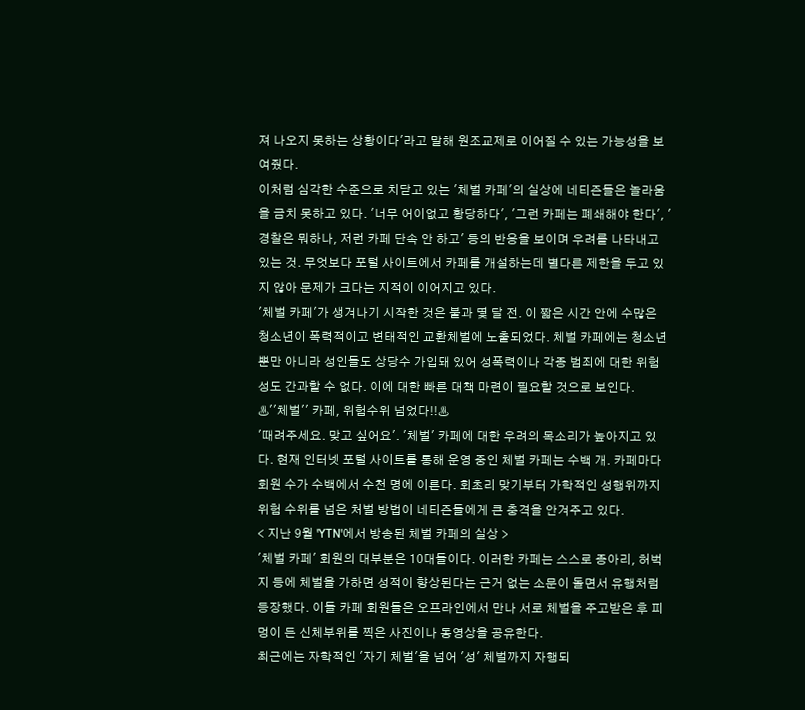져 나오지 못하는 상황이다'라고 말해 원조교제로 이어질 수 있는 가능성을 보여줬다.
이처럼 심각한 수준으로 치닫고 있는 '체벌 카페'의 실상에 네티즌들은 놀라움을 금치 못하고 있다. '너무 어이없고 황당하다', '그런 카페는 폐쇄해야 한다', '경찰은 뭐하나, 저런 카페 단속 안 하고' 등의 반응을 보이며 우려를 나타내고 있는 것. 무엇보다 포털 사이트에서 카페를 개설하는데 별다른 제한을 두고 있지 않아 문제가 크다는 지적이 이어지고 있다.
'체벌 카페'가 생겨나기 시작한 것은 불과 몇 달 전. 이 짧은 시간 안에 수많은 청소년이 폭력적이고 변태적인 교환체벌에 노출되었다. 체벌 카페에는 청소년뿐만 아니라 성인들도 상당수 가입돼 있어 성폭력이나 각종 범죄에 대한 위험성도 간과할 수 없다. 이에 대한 빠른 대책 마련이 필요할 것으로 보인다.
♨''체벌'' 카페, 위험수위 넘었다!!♨
'때려주세요. 맞고 싶어요'. '체벌' 카페에 대한 우려의 목소리가 높아지고 있다. 현재 인터넷 포털 사이트를 통해 운영 중인 체벌 카페는 수백 개. 카페마다 회원 수가 수백에서 수천 명에 이른다. 회초리 맞기부터 가학적인 성행위까지 위험 수위를 넘은 처벌 방법이 네티즌들에게 큰 충격을 안겨주고 있다.
< 지난 9월 'YTN'에서 방송된 체벌 카페의 실상 >
'체벌 카페' 회원의 대부분은 10대들이다. 이러한 카페는 스스로 종아리, 허벅지 등에 체벌을 가하면 성적이 향상된다는 근거 없는 소문이 돌면서 유행처럼 등장했다. 이들 카페 회원들은 오프라인에서 만나 서로 체벌을 주고받은 후 피멍이 든 신체부위를 찍은 사진이나 동영상을 공유한다.
최근에는 자학적인 '자기 체벌'을 넘어 '성' 체벌까지 자행되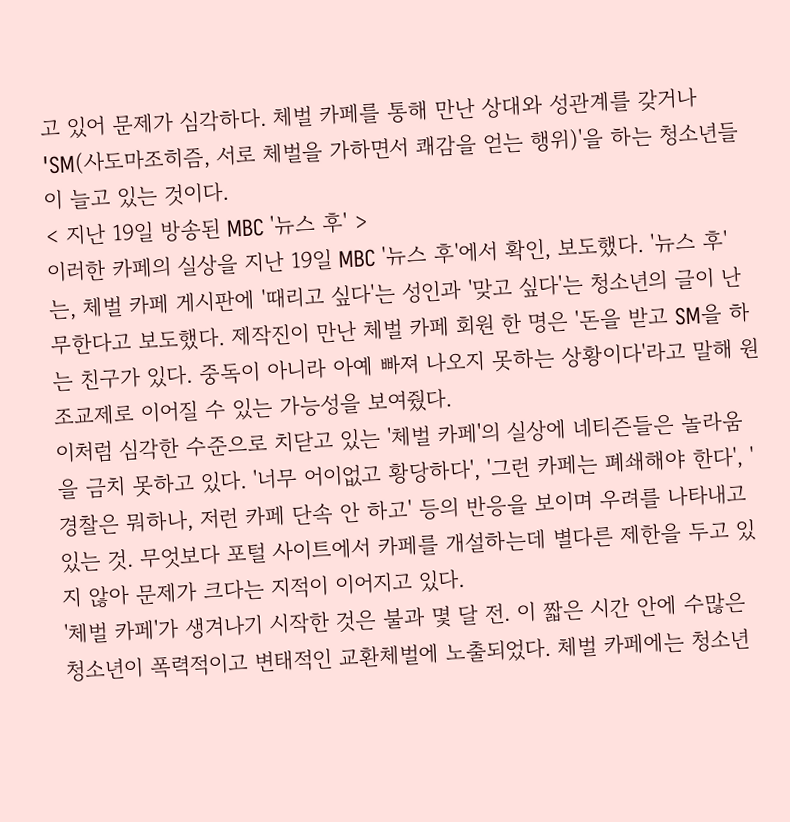고 있어 문제가 심각하다. 체벌 카페를 통해 만난 상대와 성관계를 갖거나 'SM(사도마조히즘, 서로 체벌을 가하면서 쾌감을 얻는 행위)'을 하는 청소년들이 늘고 있는 것이다.
< 지난 19일 방송된 MBC '뉴스 후' >
이러한 카페의 실상을 지난 19일 MBC '뉴스 후'에서 확인, 보도했다. '뉴스 후'는, 체벌 카페 게시판에 '때리고 싶다'는 성인과 '맞고 싶다'는 청소년의 글이 난무한다고 보도했다. 제작진이 만난 체벌 카페 회원 한 명은 '돈을 받고 SM을 하는 친구가 있다. 중독이 아니라 아예 빠져 나오지 못하는 상황이다'라고 말해 원조교제로 이어질 수 있는 가능성을 보여줬다.
이처럼 심각한 수준으로 치닫고 있는 '체벌 카페'의 실상에 네티즌들은 놀라움을 금치 못하고 있다. '너무 어이없고 황당하다', '그런 카페는 폐쇄해야 한다', '경찰은 뭐하나, 저런 카페 단속 안 하고' 등의 반응을 보이며 우려를 나타내고 있는 것. 무엇보다 포털 사이트에서 카페를 개설하는데 별다른 제한을 두고 있지 않아 문제가 크다는 지적이 이어지고 있다.
'체벌 카페'가 생겨나기 시작한 것은 불과 몇 달 전. 이 짧은 시간 안에 수많은 청소년이 폭력적이고 변태적인 교환체벌에 노출되었다. 체벌 카페에는 청소년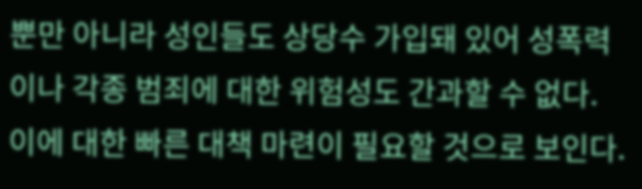뿐만 아니라 성인들도 상당수 가입돼 있어 성폭력이나 각종 범죄에 대한 위험성도 간과할 수 없다. 이에 대한 빠른 대책 마련이 필요할 것으로 보인다.